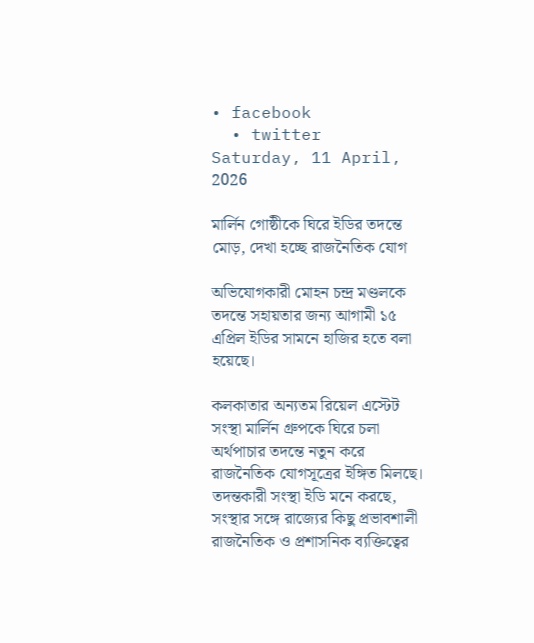• facebook
  • twitter
Saturday, 11 April, 2026

মার্লিন গোষ্ঠীকে ঘিরে ইডির তদন্তে মোড়, দেখা হচ্ছে রাজনৈতিক যোগ

অভিযোগকারী মোহন চন্দ্র মণ্ডলকে তদন্তে সহায়তার জন্য আগামী ১৫ এপ্রিল ইডির সামনে হাজির হতে বলা হয়েছে।

কলকাতার অন্যতম রিয়েল এস্টেট সংস্থা মার্লিন গ্রুপকে ঘিরে চলা অর্থপাচার তদন্তে নতুন করে রাজনৈতিক যোগসূত্রের ইঙ্গিত মিলছে। তদন্তকারী সংস্থা ইডি মনে করছে, সংস্থার সঙ্গে রাজ্যের কিছু প্রভাবশালী রাজনৈতিক ও প্রশাসনিক ব্যক্তিত্বের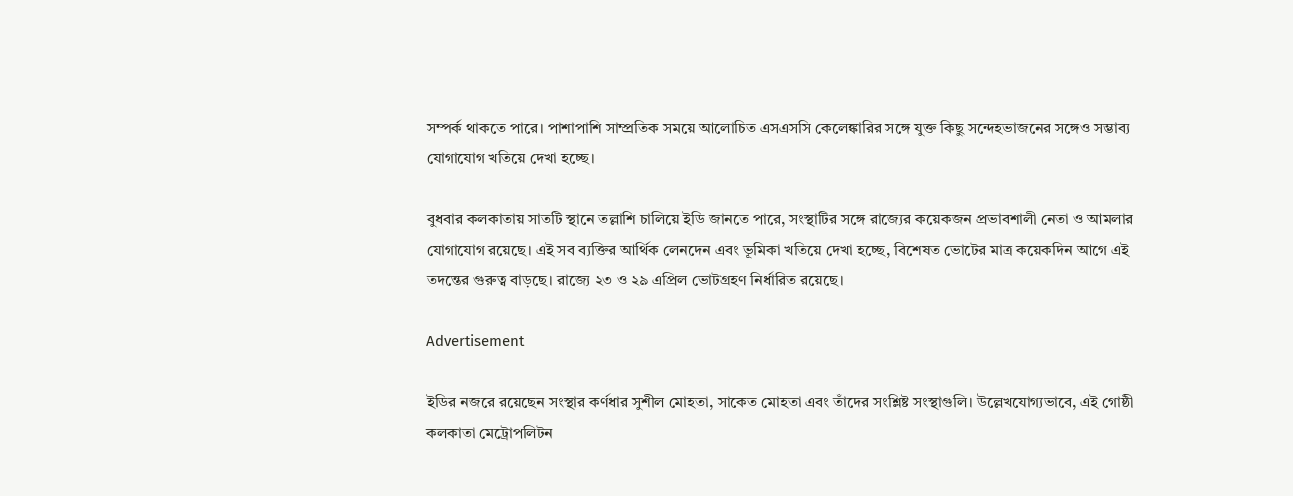সম্পর্ক থাকতে পারে। পাশাপাশি সাম্প্রতিক সময়ে আলোচিত এসএসসি কেলেঙ্কারির সঙ্গে যুক্ত কিছু সন্দেহভাজনের সঙ্গেও সম্ভাব্য যোগাযোগ খতিয়ে দেখা হচ্ছে।

বুধবার কলকাতায় সাতটি স্থানে তল্লাশি চালিয়ে ইডি জানতে পারে, সংস্থাটির সঙ্গে রাজ্যের কয়েকজন প্রভাবশালী নেতা ও আমলার যোগাযোগ রয়েছে। এই সব ব্যক্তির আর্থিক লেনদেন এবং ভূমিকা খতিয়ে দেখা হচ্ছে, বিশেষত ভোটের মাত্র কয়েকদিন আগে এই তদন্তের গুরুত্ব বাড়ছে। রাজ্যে ২৩ ও ২৯ এপ্রিল ভোটগ্রহণ নির্ধারিত রয়েছে।

Advertisement

ইডির নজরে রয়েছেন সংস্থার কর্ণধার সুশীল মোহতা, সাকেত মোহতা এবং তাঁদের সংশ্লিষ্ট সংস্থাগুলি। উল্লেখযোগ্যভাবে, এই গোষ্ঠী কলকাতা মেট্রোপলিটন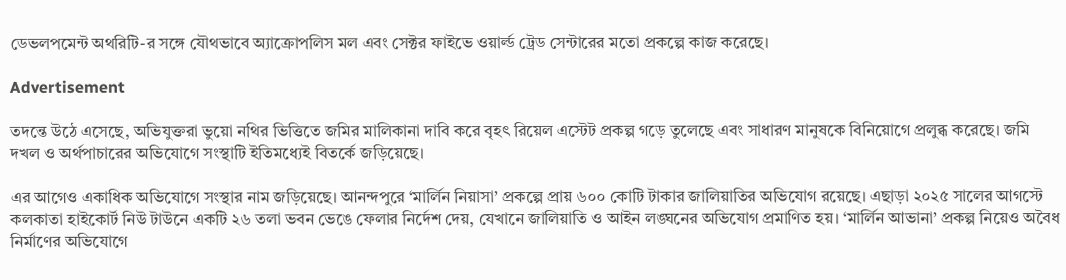ডেভলপমেন্ট অথরিটি-র সঙ্গে যৌথভাবে অ্যাক্রোপলিস মল এবং সেক্টর ফাইভে ওয়ার্ল্ড ট্রেড সেন্টারের মতো প্রকল্পে কাজ করেছে।

Advertisement

তদন্তে উঠে এসেছে, অভিযুক্তরা ভুয়ো নথির ভিত্তিতে জমির মালিকানা দাবি করে বৃহৎ রিয়েল এস্টেট প্রকল্প গড়ে তুলেছে এবং সাধারণ মানুষকে বিনিয়োগে প্রলুব্ধ করেছে। জমি দখল ও অর্থপাচারের অভিযোগে সংস্থাটি ইতিমধ্যেই বিতর্কে জড়িয়েছে।

এর আগেও একাধিক অভিযোগে সংস্থার নাম জড়িয়েছে। আনন্দপুরে ‘মার্লিন নিয়াসা’ প্রকল্পে প্রায় ৬০০ কোটি টাকার জালিয়াতির অভিযোগ রয়েছে। এছাড়া ২০২৫ সালের আগস্টে কলকাতা হাইকোর্ট নিউ টাউনে একটি ২৬ তলা ভবন ভেঙে ফেলার নির্দেশ দেয়, যেখানে জালিয়াতি ও আইন লঙ্ঘনের অভিযোগ প্রমাণিত হয়। ‘মার্লিন আভানা’ প্রকল্প নিয়েও অবৈধ নির্মাণের অভিযোগে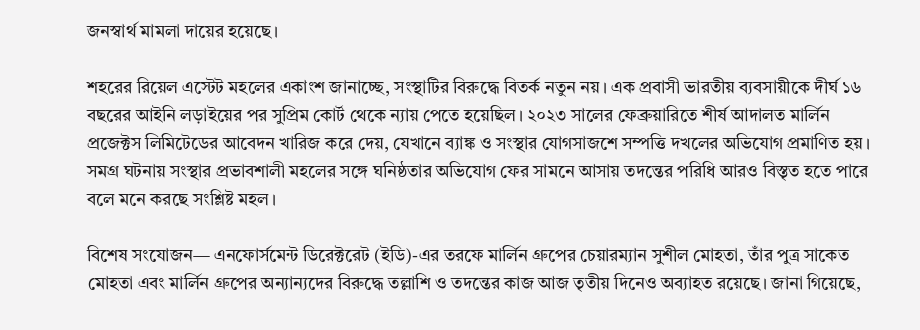জনস্বার্থ মামলা দায়ের হয়েছে।

শহরের রিয়েল এস্টেট মহলের একাংশ জানাচ্ছে, সংস্থাটির বিরুদ্ধে বিতর্ক নতুন নয়। এক প্রবাসী ভারতীয় ব্যবসায়ীকে দীর্ঘ ১৬ বছরের আইনি লড়াইয়ের পর সুপ্রিম কোর্ট থেকে ন্যায় পেতে হয়েছিল। ২০২৩ সালের ফেব্রুয়ারিতে শীর্ষ আদালত মার্লিন প্রজেক্টস লিমিটেডের আবেদন খারিজ করে দেয়, যেখানে ব্যাঙ্ক ও সংস্থার যোগসাজশে সম্পত্তি দখলের অভিযোগ প্রমাণিত হয়।
সমগ্র ঘটনায় সংস্থার প্রভাবশালী মহলের সঙ্গে ঘনিষ্ঠতার অভিযোগ ফের সামনে আসায় তদন্তের পরিধি আরও বিস্তৃত হতে পারে বলে মনে করছে সংশ্লিষ্ট মহল।

বিশেষ সংযোজন— এনফোর্সমেন্ট ডিরেক্টরেট (ইডি)-এর তরফে মার্লিন গ্রুপের চেয়ারম্যান সুশীল মোহতা, তাঁর পুত্র সাকেত মোহতা এবং মার্লিন গ্রুপের অন্যান্যদের বিরুদ্ধে তল্লাশি ও তদন্তের কাজ আজ তৃতীয় দিনেও অব্যাহত রয়েছে। জানা গিয়েছে,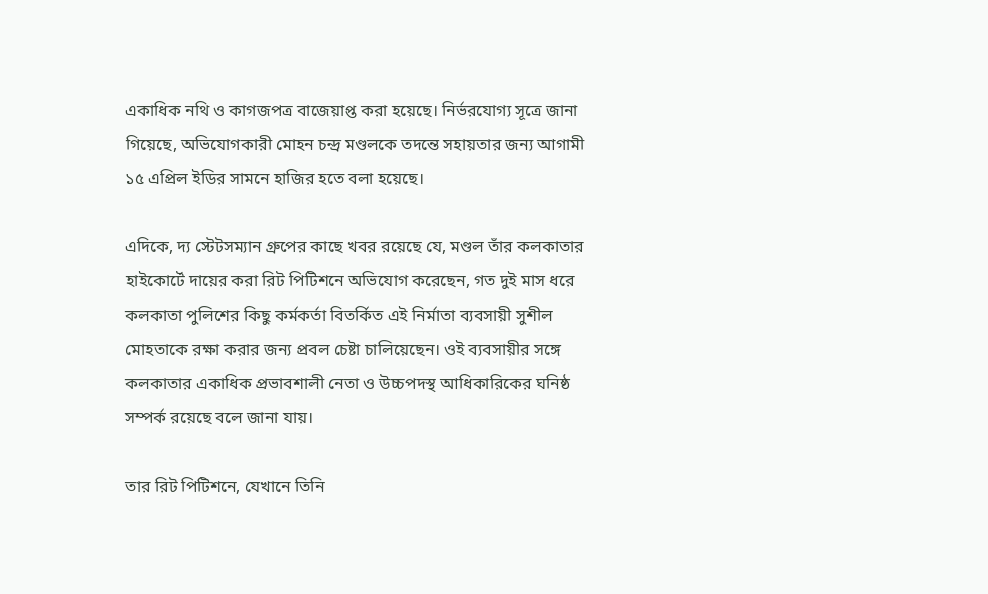একাধিক নথি ও কাগজপত্র বাজেয়াপ্ত করা হয়েছে। নির্ভরযোগ্য সূত্রে জানা গিয়েছে, অভিযোগকারী মোহন চন্দ্র মণ্ডলকে তদন্তে সহায়তার জন্য আগামী ১৫ এপ্রিল ইডির সামনে হাজির হতে বলা হয়েছে।

এদিকে, দ্য স্টেটসম্যান গ্রুপের কাছে খবর রয়েছে যে, মণ্ডল তাঁর কলকাতার হাইকোর্টে দায়ের করা রিট পিটিশনে অভিযোগ করেছেন, গত দুই মাস ধরে কলকাতা পুলিশের কিছু কর্মকর্তা বিতর্কিত এই নির্মাতা ব্যবসায়ী সুশীল মোহতাকে রক্ষা করার জন্য প্রবল চেষ্টা চালিয়েছেন। ওই ব্যবসায়ীর সঙ্গে কলকাতার একাধিক প্রভাবশালী নেতা ও উচ্চপদস্থ আধিকারিকের ঘনিষ্ঠ সম্পর্ক রয়েছে বলে জানা যায়।

তার রিট পিটিশনে, যেখানে তিনি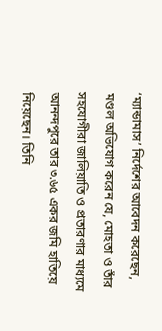‘ম্যান্ডামাস’ নির্দেশের আবেদন করেছেন, মণ্ডল অভিযোগ করেন যে, মোহতা ও তাঁর সহযোগীরা জালিয়াতি ও প্রতারণার মাধ্যমে আনন্দপুরে তার ৩.৬৫ একর জমি হাতিয়ে নিয়েছেন। তিনি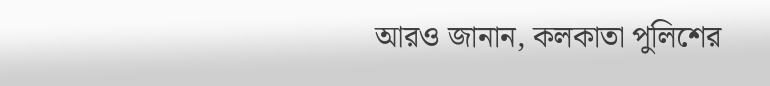আরও জানান, কলকাতা পুলিশের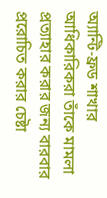অ্যান্টি-ফ্রড শাখার আধিকারিকরা তাঁকে মামলা প্রত্যাহার করার জন্য বারবার প্ররোচিত করার চেষ্টা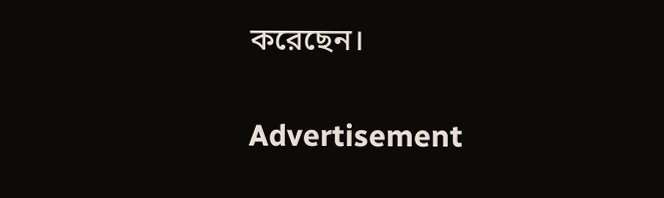করেছেন।

Advertisement